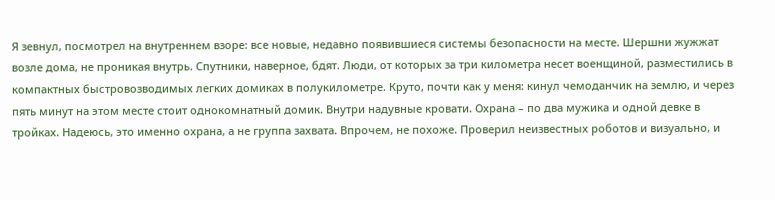Я зевнул, посмотрел на внутреннем взоре: все новые, недавно появившиеся системы безопасности на месте. Шершни жужжат возле дома, не проникая внутрь. Спутники, наверное, бдят. Люди, от которых за три километра несет военщиной, разместились в компактных быстровозводимых легких домиках в полукилометре. Круто, почти как у меня: кинул чемоданчик на землю, и через пять минут на этом месте стоит однокомнатный домик. Внутри надувные кровати. Охрана – по два мужика и одной девке в тройках. Надеюсь, это именно охрана, а не группа захвата. Впрочем, не похоже. Проверил неизвестных роботов и визуально, и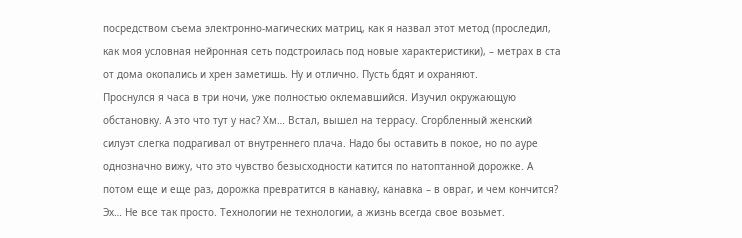посредством съема электронно-магических матриц, как я назвал этот метод (проследил, как моя условная нейронная сеть подстроилась под новые характеристики), – метрах в ста от дома окопались и хрен заметишь. Ну и отлично. Пусть бдят и охраняют.
Проснулся я часа в три ночи, уже полностью оклемавшийся. Изучил окружающую обстановку. А это что тут у нас? Хм… Встал, вышел на террасу. Сгорбленный женский силуэт слегка подрагивал от внутреннего плача. Надо бы оставить в покое, но по ауре однозначно вижу, что это чувство безысходности катится по натоптанной дорожке. А потом еще и еще раз, дорожка превратится в канавку, канавка – в овраг, и чем кончится? Эх… Не все так просто. Технологии не технологии, а жизнь всегда свое возьмет.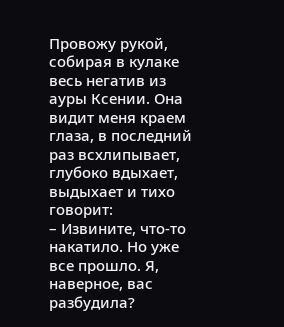Провожу рукой, собирая в кулаке весь негатив из ауры Ксении. Она видит меня краем глаза, в последний раз всхлипывает, глубоко вдыхает, выдыхает и тихо говорит:
– Извините, что-то накатило. Но уже все прошло. Я, наверное, вас разбудила?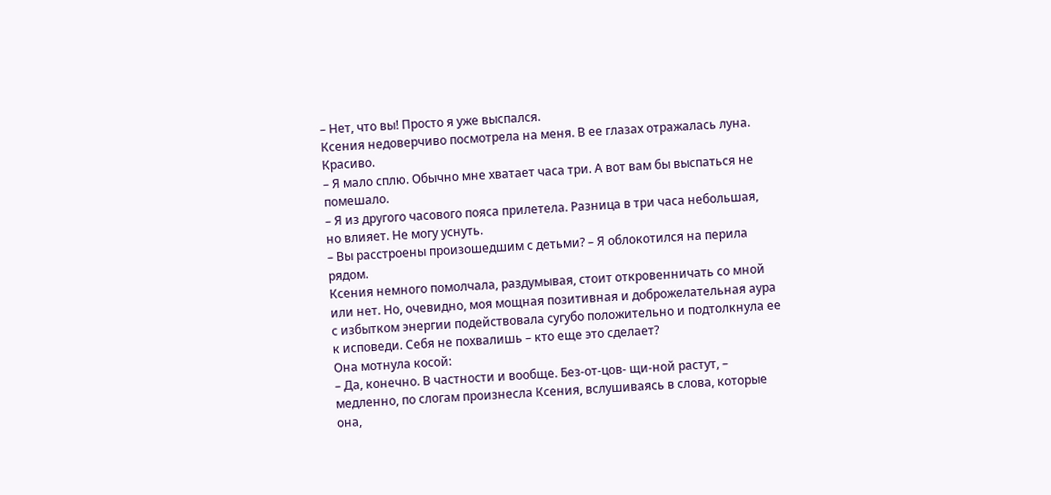– Нет, что вы! Просто я уже выспался.
Ксения недоверчиво посмотрела на меня. В ее глазах отражалась луна. Красиво.
– Я мало сплю. Обычно мне хватает часа три. А вот вам бы выспаться не помешало.
– Я из другого часового пояса прилетела. Разница в три часа небольшая, но влияет. Не могу уснуть.
– Вы расстроены произошедшим с детьми? – Я облокотился на перила рядом.
Ксения немного помолчала, раздумывая, стоит откровенничать со мной или нет. Но, очевидно, моя мощная позитивная и доброжелательная аура с избытком энергии подействовала сугубо положительно и подтолкнула ее к исповеди. Себя не похвалишь – кто еще это сделает?
Она мотнула косой:
– Да, конечно. В частности и вообще. Без-от-цов- щи-ной растут, – медленно, по слогам произнесла Ксения, вслушиваясь в слова, которые она,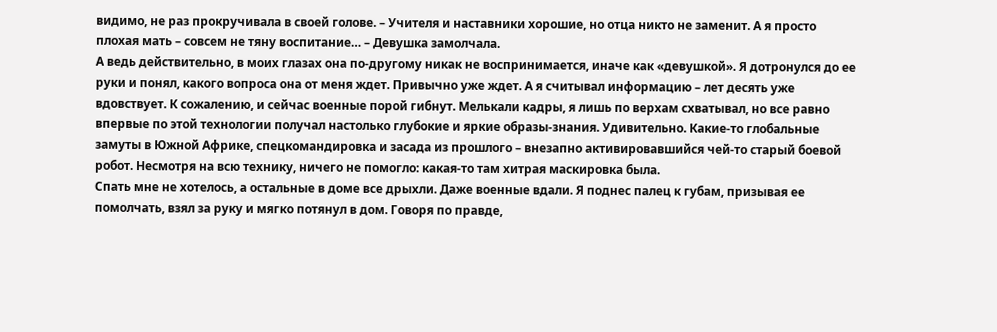видимо, не раз прокручивала в своей голове. – Учителя и наставники хорошие, но отца никто не заменит. А я просто плохая мать – совсем не тяну воспитание… – Девушка замолчала.
А ведь действительно, в моих глазах она по-другому никак не воспринимается, иначе как «девушкой». Я дотронулся до ее руки и понял, какого вопроса она от меня ждет. Привычно уже ждет. А я считывал информацию – лет десять уже вдовствует. К сожалению, и сейчас военные порой гибнут. Мелькали кадры, я лишь по верхам схватывал, но все равно впервые по этой технологии получал настолько глубокие и яркие образы-знания. Удивительно. Какие-то глобальные замуты в Южной Африке, спецкомандировка и засада из прошлого – внезапно активировавшийся чей-то старый боевой робот. Несмотря на всю технику, ничего не помогло: какая-то там хитрая маскировка была.
Спать мне не хотелось, а остальные в доме все дрыхли. Даже военные вдали. Я поднес палец к губам, призывая ее помолчать, взял за руку и мягко потянул в дом. Говоря по правде,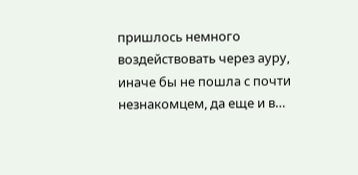пришлось немного воздействовать через ауру, иначе бы не пошла с почти незнакомцем, да еще и в…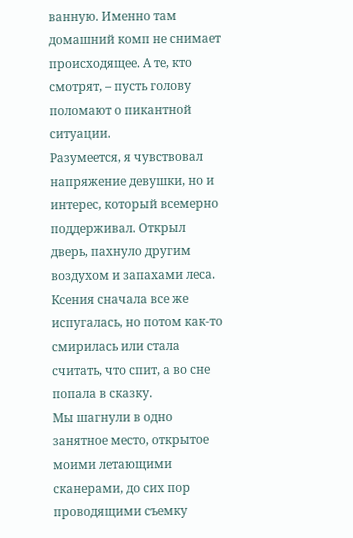ванную. Именно там домашний комп не снимает происходящее. А те, кто смотрят, – пусть голову поломают о пикантной ситуации.
Разумеется, я чувствовал напряжение девушки, но и интерес, который всемерно поддерживал. Открыл дверь, пахнуло другим воздухом и запахами леса. Ксения сначала все же испугалась, но потом как-то смирилась или стала считать, что спит, а во сне попала в сказку.
Мы шагнули в одно занятное место, открытое моими летающими сканерами, до сих пор проводящими съемку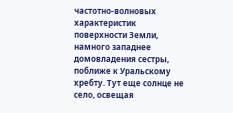частотно-волновых характеристик поверхности Земли, намного западнее домовладения сестры, поближе к Уральскому хребту. Тут еще солнце не село, освещая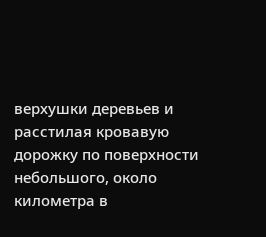верхушки деревьев и расстилая кровавую дорожку по поверхности небольшого, около километра в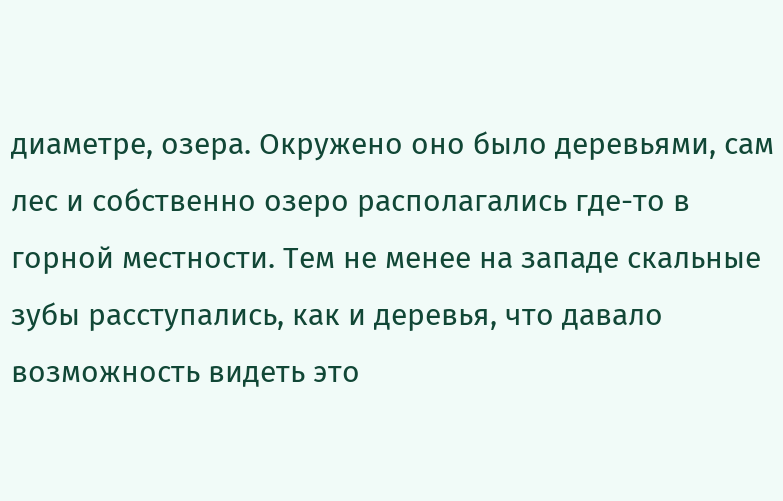диаметре, озера. Окружено оно было деревьями, сам лес и собственно озеро располагались где-то в горной местности. Тем не менее на западе скальные зубы расступались, как и деревья, что давало возможность видеть это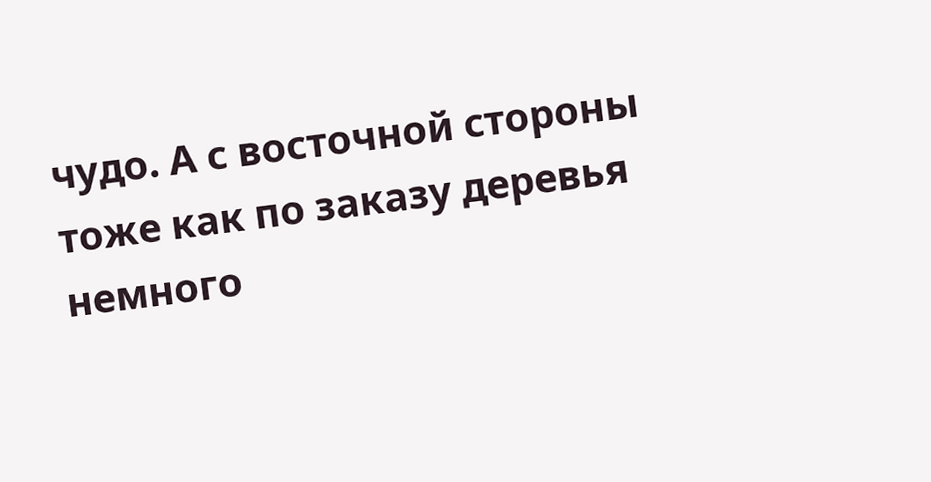чудо. А с восточной стороны тоже как по заказу деревья немного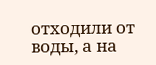отходили от воды, а на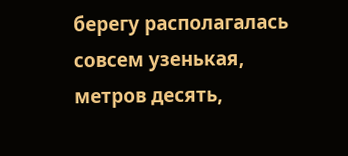берегу располагалась совсем узенькая, метров десять,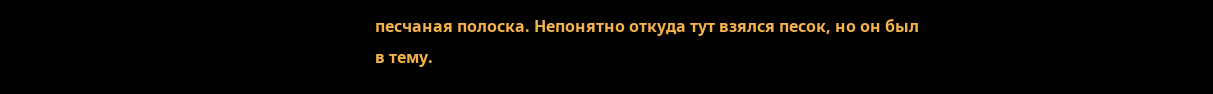песчаная полоска. Непонятно откуда тут взялся песок, но он был в тему.